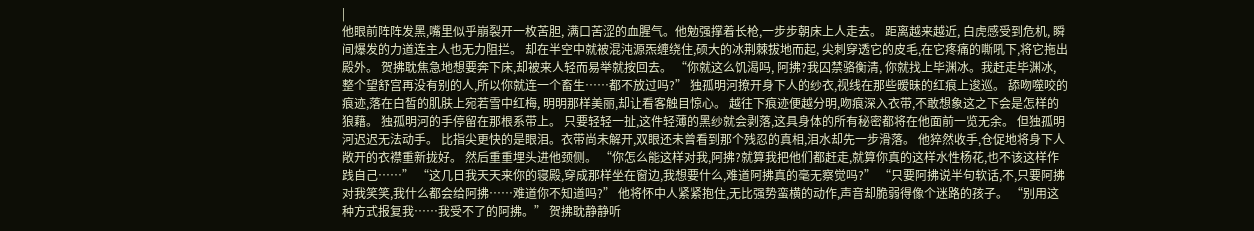|
他眼前阵阵发黑,嘴里似乎崩裂开一枚苦胆, 满口苦涩的血腥气。他勉强撑着长枪,一步步朝床上人走去。 距离越来越近, 白虎感受到危机, 瞬间爆发的力道连主人也无力阻拦。 却在半空中就被混沌源炁缠绕住,硕大的冰荆棘拔地而起, 尖刺穿透它的皮毛,在它疼痛的嘶吼下,将它拖出殿外。 贺拂耽焦急地想要奔下床,却被来人轻而易举就按回去。 “你就这么饥渴吗, 阿拂?我囚禁骆衡清, 你就找上毕渊冰。我赶走毕渊冰, 整个望舒宫再没有别的人,所以你就连一个畜生……都不放过吗?” 独孤明河撩开身下人的纱衣,视线在那些暧昧的红痕上逡巡。 舔吻噬咬的痕迹,落在白皙的肌肤上宛若雪中红梅, 明明那样美丽,却让看客触目惊心。 越往下痕迹便越分明,吻痕深入衣带,不敢想象这之下会是怎样的狼藉。 独孤明河的手停留在那根系带上。 只要轻轻一扯,这件轻薄的黑纱就会剥落,这具身体的所有秘密都将在他面前一览无余。 但独孤明河迟迟无法动手。 比指尖更快的是眼泪。衣带尚未解开,双眼还未曾看到那个残忍的真相,泪水却先一步滑落。 他猝然收手,仓促地将身下人敞开的衣襟重新拢好。 然后重重埋头进他颈侧。 “你怎么能这样对我,阿拂?就算我把他们都赶走,就算你真的这样水性杨花,也不该这样作践自己……” “这几日我天天来你的寝殿,穿成那样坐在窗边,我想要什么,难道阿拂真的毫无察觉吗?” “只要阿拂说半句软话,不,只要阿拂对我笑笑,我什么都会给阿拂……难道你不知道吗?” 他将怀中人紧紧抱住,无比强势蛮横的动作,声音却脆弱得像个迷路的孩子。 “别用这种方式报复我……我受不了的阿拂。” 贺拂耽静静听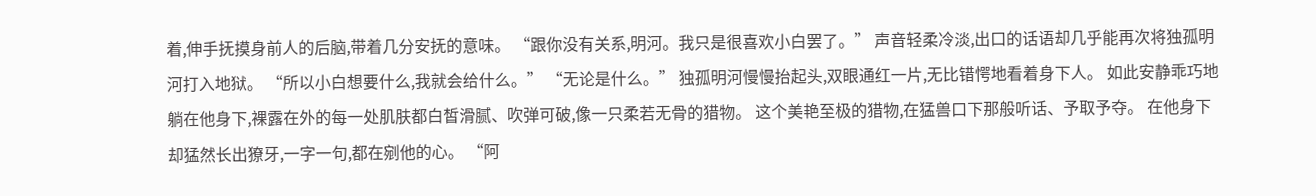着,伸手抚摸身前人的后脑,带着几分安抚的意味。 “跟你没有关系,明河。我只是很喜欢小白罢了。” 声音轻柔冷淡,出口的话语却几乎能再次将独孤明河打入地狱。 “所以小白想要什么,我就会给什么。” “无论是什么。” 独孤明河慢慢抬起头,双眼通红一片,无比错愕地看着身下人。 如此安静乖巧地躺在他身下,裸露在外的每一处肌肤都白皙滑腻、吹弹可破,像一只柔若无骨的猎物。 这个美艳至极的猎物,在猛兽口下那般听话、予取予夺。 在他身下却猛然长出獠牙,一字一句,都在剜他的心。 “阿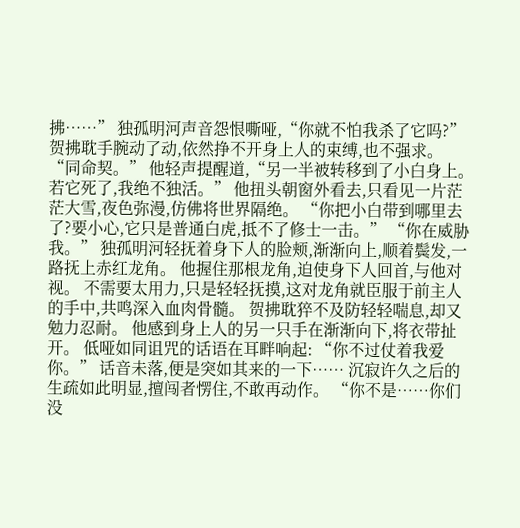拂……” 独孤明河声音怨恨嘶哑,“你就不怕我杀了它吗?” 贺拂耽手腕动了动,依然挣不开身上人的束缚,也不强求。 “同命契。” 他轻声提醒道,“另一半被转移到了小白身上。若它死了,我绝不独活。” 他扭头朝窗外看去,只看见一片茫茫大雪,夜色弥漫,仿佛将世界隔绝。 “你把小白带到哪里去了?要小心,它只是普通白虎,抵不了修士一击。” “你在威胁我。” 独孤明河轻抚着身下人的脸颊,渐渐向上,顺着鬓发,一路抚上赤红龙角。 他握住那根龙角,迫使身下人回首,与他对视。 不需要太用力,只是轻轻抚摸,这对龙角就臣服于前主人的手中,共鸣深入血肉骨髓。 贺拂耽猝不及防轻轻喘息,却又勉力忍耐。 他感到身上人的另一只手在渐渐向下,将衣带扯开。 低哑如同诅咒的话语在耳畔响起: “你不过仗着我爱你。” 话音未落,便是突如其来的一下…… 沉寂许久之后的生疏如此明显,擅闯者愣住,不敢再动作。 “你不是……你们没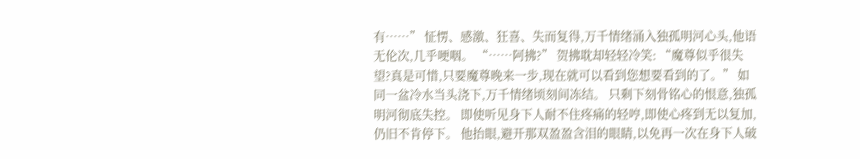有……” 怔愣、感激、狂喜、失而复得,万千情绪涌入独孤明河心头,他语无伦次,几乎哽咽。 “……阿拂?” 贺拂耽却轻轻冷笑: “魔尊似乎很失望?真是可惜,只要魔尊晚来一步,现在就可以看到您想要看到的了。” 如同一盆冷水当头浇下,万千情绪顷刻间冻结。 只剩下刻骨铭心的恨意,独孤明河彻底失控。 即使听见身下人耐不住疼痛的轻哼,即使心疼到无以复加,仍旧不肯停下。 他抬眼,避开那双盈盈含泪的眼睛,以免再一次在身下人破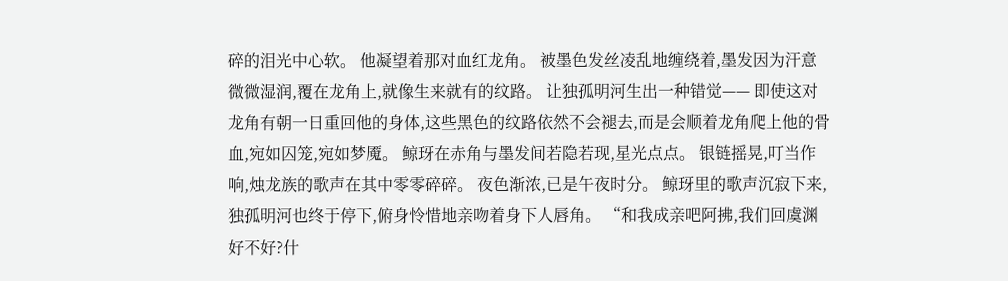碎的泪光中心软。 他凝望着那对血红龙角。 被墨色发丝凌乱地缠绕着,墨发因为汗意微微湿润,覆在龙角上,就像生来就有的纹路。 让独孤明河生出一种错觉—— 即使这对龙角有朝一日重回他的身体,这些黑色的纹路依然不会褪去,而是会顺着龙角爬上他的骨血,宛如囚笼,宛如梦魇。 鲸玡在赤角与墨发间若隐若现,星光点点。 银链摇晃,叮当作响,烛龙族的歌声在其中零零碎碎。 夜色渐浓,已是午夜时分。 鲸玡里的歌声沉寂下来,独孤明河也终于停下,俯身怜惜地亲吻着身下人唇角。 “和我成亲吧阿拂,我们回虞渊好不好?什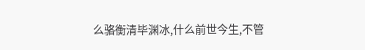么骆衡清毕渊冰,什么前世今生,不管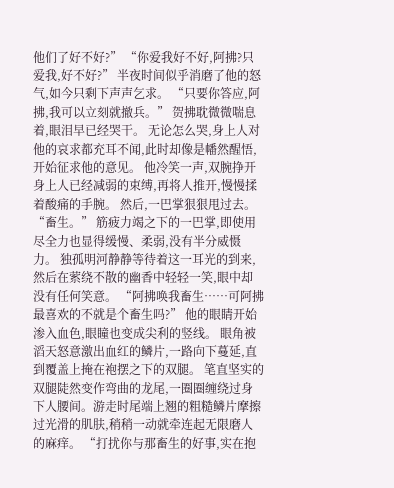他们了好不好?” “你爱我好不好,阿拂?只爱我,好不好?” 半夜时间似乎消磨了他的怒气,如今只剩下声声乞求。 “只要你答应,阿拂,我可以立刻就撤兵。” 贺拂耽微微喘息着,眼泪早已经哭干。 无论怎么哭,身上人对他的哀求都充耳不闻,此时却像是幡然醒悟,开始征求他的意见。 他冷笑一声,双腕挣开身上人已经减弱的束缚,再将人推开,慢慢揉着酸痛的手腕。 然后,一巴掌狠狠甩过去。 “畜生。” 筋疲力竭之下的一巴掌,即使用尽全力也显得缓慢、柔弱,没有半分威慑力。 独孤明河静静等待着这一耳光的到来,然后在萦绕不散的幽香中轻轻一笑,眼中却没有任何笑意。 “阿拂唤我畜生……可阿拂最喜欢的不就是个畜生吗?” 他的眼睛开始渗入血色,眼瞳也变成尖利的竖线。 眼角被滔天怒意激出血红的鳞片,一路向下蔓延,直到覆盖上掩在袍摆之下的双腿。 笔直坚实的双腿陡然变作弯曲的龙尾,一圈圈缠绕过身下人腰间。游走时尾端上翘的粗糙鳞片摩擦过光滑的肌肤,稍稍一动就牵连起无限磨人的麻痒。 “打扰你与那畜生的好事,实在抱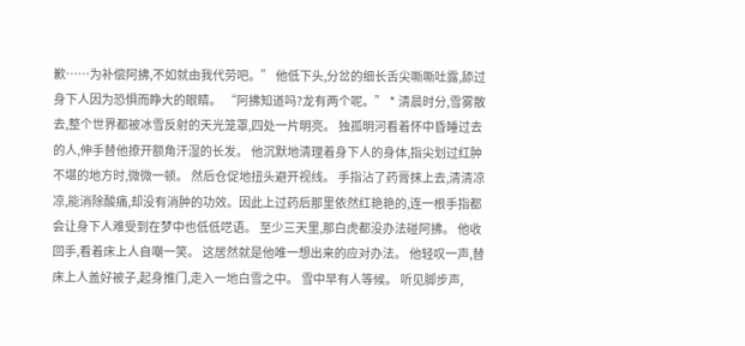歉……为补偿阿拂,不如就由我代劳吧。” 他低下头,分岔的细长舌尖嘶嘶吐露,舔过身下人因为恐惧而睁大的眼睛。 “阿拂知道吗?龙有两个呢。” * 清晨时分,雪雾散去,整个世界都被冰雪反射的天光笼罩,四处一片明亮。 独孤明河看着怀中昏睡过去的人,伸手替他撩开额角汗湿的长发。 他沉默地清理着身下人的身体,指尖划过红肿不堪的地方时,微微一顿。 然后仓促地扭头避开视线。 手指沾了药膏抹上去,清清凉凉,能消除酸痛,却没有消肿的功效。因此上过药后那里依然红艳艳的,连一根手指都会让身下人难受到在梦中也低低呓语。 至少三天里,那白虎都没办法碰阿拂。 他收回手,看着床上人自嘲一笑。 这居然就是他唯一想出来的应对办法。 他轻叹一声,替床上人盖好被子,起身推门,走入一地白雪之中。 雪中早有人等候。 听见脚步声,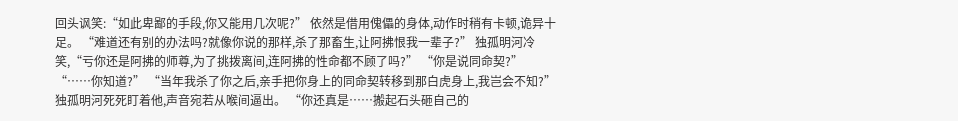回头讽笑:“如此卑鄙的手段,你又能用几次呢?” 依然是借用傀儡的身体,动作时稍有卡顿,诡异十足。 “难道还有别的办法吗?就像你说的那样,杀了那畜生,让阿拂恨我一辈子?” 独孤明河冷笑,“亏你还是阿拂的师尊,为了挑拨离间,连阿拂的性命都不顾了吗?” “你是说同命契?” “……你知道?” “当年我杀了你之后,亲手把你身上的同命契转移到那白虎身上,我岂会不知?” 独孤明河死死盯着他,声音宛若从喉间逼出。 “你还真是……搬起石头砸自己的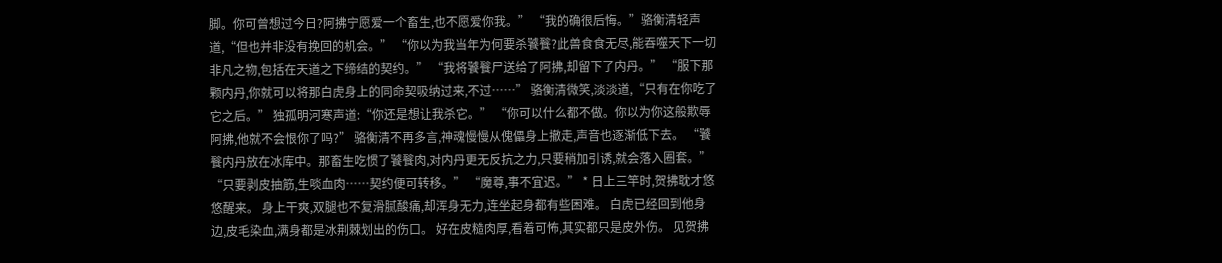脚。你可曾想过今日?阿拂宁愿爱一个畜生,也不愿爱你我。” “我的确很后悔。”骆衡清轻声道,“但也并非没有挽回的机会。” “你以为我当年为何要杀饕餮?此兽食食无尽,能吞噬天下一切非凡之物,包括在天道之下缔结的契约。” “我将饕餮尸送给了阿拂,却留下了内丹。” “服下那颗内丹,你就可以将那白虎身上的同命契吸纳过来,不过……” 骆衡清微笑,淡淡道,“只有在你吃了它之后。” 独孤明河寒声道:“你还是想让我杀它。” “你可以什么都不做。你以为你这般欺辱阿拂,他就不会恨你了吗?” 骆衡清不再多言,神魂慢慢从傀儡身上撤走,声音也逐渐低下去。 “饕餮内丹放在冰库中。那畜生吃惯了饕餮肉,对内丹更无反抗之力,只要稍加引诱,就会落入圈套。” “只要剥皮抽筋,生啖血肉……契约便可转移。” “魔尊,事不宜迟。” * 日上三竿时,贺拂耽才悠悠醒来。 身上干爽,双腿也不复滑腻酸痛,却浑身无力,连坐起身都有些困难。 白虎已经回到他身边,皮毛染血,满身都是冰荆棘划出的伤口。 好在皮糙肉厚,看着可怖,其实都只是皮外伤。 见贺拂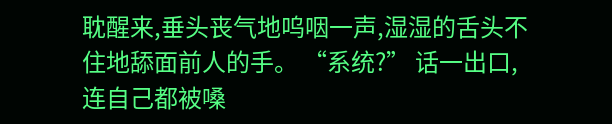耽醒来,垂头丧气地呜咽一声,湿湿的舌头不住地舔面前人的手。 “系统?” 话一出口,连自己都被嗓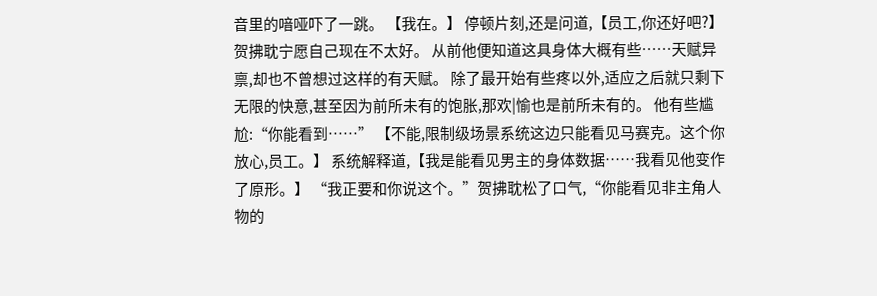音里的喑哑吓了一跳。 【我在。】 停顿片刻,还是问道,【员工,你还好吧?】 贺拂耽宁愿自己现在不太好。 从前他便知道这具身体大概有些……天赋异禀,却也不曾想过这样的有天赋。 除了最开始有些疼以外,适应之后就只剩下无限的快意,甚至因为前所未有的饱胀,那欢|愉也是前所未有的。 他有些尴尬:“你能看到……” 【不能,限制级场景系统这边只能看见马赛克。这个你放心,员工。】 系统解释道,【我是能看见男主的身体数据……我看见他变作了原形。】 “我正要和你说这个。”贺拂耽松了口气,“你能看见非主角人物的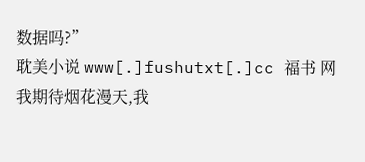数据吗?”
耽美小说 www[.]fushutxt[.]cc 福书 网
我期待烟花漫天,我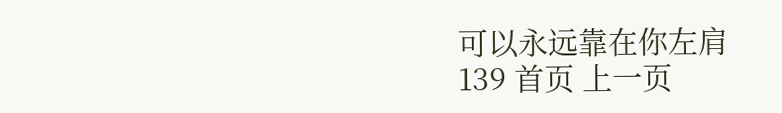可以永远靠在你左肩
139 首页 上一页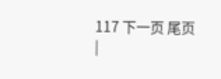117 下一页 尾页
|